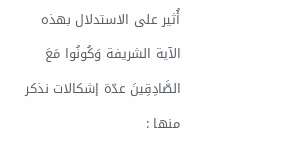أُثير على الاستدلال بهذه الآية الشريفة وَكُونُوا مَعَ الصَّادِقِينَ عدّة إشكالات نذكر منها :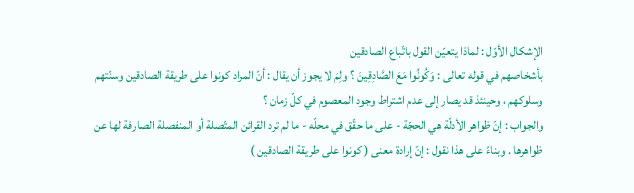الإشكال الأوّل : لماذا يتعيّن القول باتّباع الصادقين
بأشخاصهم في قوله تعالى : وَكُونُوا مَعَ الصَّادِقِينَ ؟ ولِمَ لا يجوز أن يقال : أنّ المراد كونوا على طريقة الصادقين وسنّتهم وسلوكهم ، وحينئذ قد يصار إلى عدم اشتراط وجود المعصوم في كلّ زمان ؟
والجواب : إنّ ظواهر الأدلّة هي الحجّة - على ما حقّق في محلّه - ما لم ترد القرائن المتّصلة أو المنفصلة الصارفة لها عن ظواهرها . وبناءً على هذا نقول : إنّ إرادة معنى ( كونوا على طريقة الصادقين )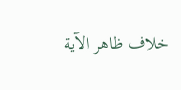خلاف ظاهر الآية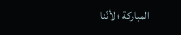المباركة ؛ لأنّنا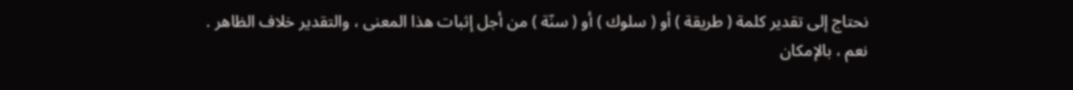نحتاج إلى تقدير كلمة ( طريقة ) أو ( سلوك ) أو ( سنّة ) من أجل إثبات هذا المعنى ، والتقدير خلاف الظاهر .
نعم ، بالإمكان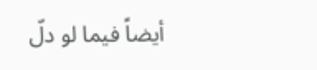أيضاً فيما لو دلّ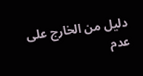دليل من الخارج على عدم